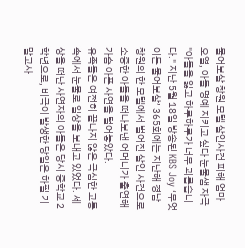물어보살 창원 모텔 살인사건 피해 엄마 오열, 아들 명예 지키고 싶다 눈물샘 자극 "아들을 잃고 하루하루가 너무 괴롭습니다." 지난 5월 18일 방송된 KBS Joy ‘무엇이든 물어보살’ 365회에는 지난해 경남 창원의 한 모텔에서 벌어진 살인 사건으로 소중한 아들을 떠나보낸 어머니가 출연해 가슴 아픈 사연을 털어놓았다.
유족들은 여전히 끝나지 않은 극심한 고통 속에서 눈물로 일상을 보내고 있었다. 세상을 떠난 사연자의 아들은 당시 중학교 2학년으로, 비극이 발생한 당일은 하필 기말고사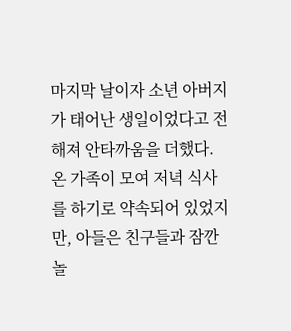마지막 날이자 소년 아버지가 태어난 생일이었다고 전해져 안타까움을 더했다.
온 가족이 모여 저녁 식사를 하기로 약속되어 있었지만, 아들은 친구들과 잠깐 놀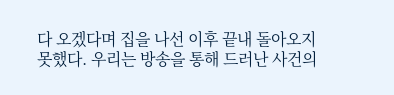다 오겠다며 집을 나선 이후 끝내 돌아오지 못했다. 우리는 방송을 통해 드러난 사건의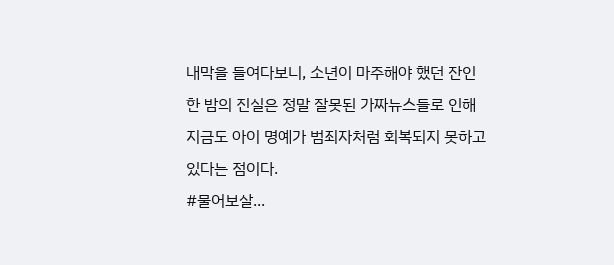내막을 들여다보니, 소년이 마주해야 했던 잔인한 밤의 진실은 정말 잘못된 가짜뉴스들로 인해 지금도 아이 명예가 범죄자처럼 회복되지 못하고 있다는 점이다.
#물어보살...